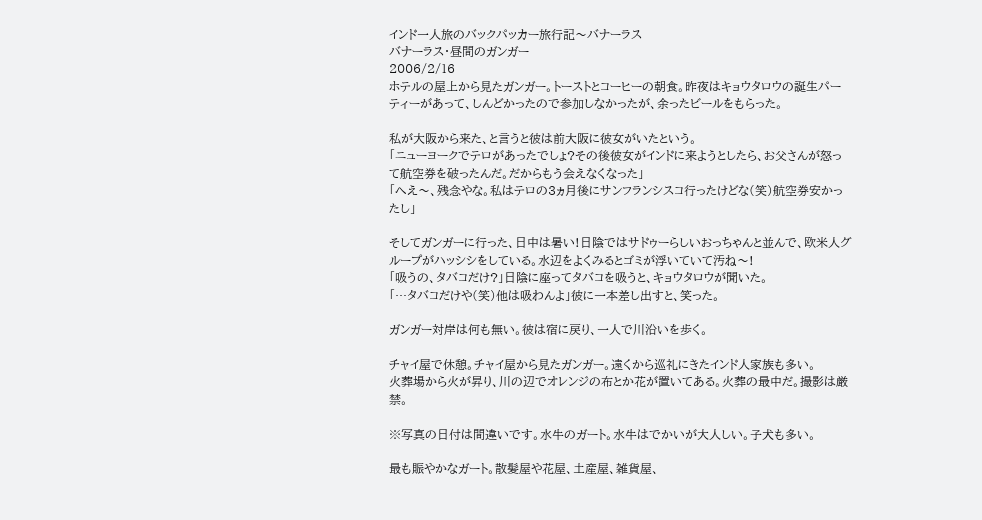インド一人旅のバックパッカー旅行記〜バナーラス
バナーラス・昼間のガンガー
2006/2/16
ホテルの屋上から見たガンガー。トーストとコーヒーの朝食。昨夜はキョウタロウの誕生パーティーがあって、しんどかったので参加しなかったが、余ったビールをもらった。

私が大阪から来た、と言うと彼は前大阪に彼女がいたという。
「ニューヨークでテロがあったでしょ?その後彼女がインドに来ようとしたら、お父さんが怒って航空券を破ったんだ。だからもう会えなくなった」
「へえ〜、残念やな。私はテロの3ヵ月後にサンフランシスコ行ったけどな(笑)航空券安かったし」

そしてガンガーに行った、日中は暑い!日陰ではサドゥーらしいおっちゃんと並んで、欧米人グループがハッシシをしている。水辺をよくみるとゴミが浮いていて汚ね〜!
「吸うの、タバコだけ?」日陰に座ってタバコを吸うと、キョウタロウが聞いた。
「…タバコだけや(笑)他は吸わんよ」彼に一本差し出すと、笑った。

ガンガー対岸は何も無い。彼は宿に戻り、一人で川沿いを歩く。

チャイ屋で休憩。チャイ屋から見たガンガー。遠くから巡礼にきたインド人家族も多い。
火葬場から火が昇り、川の辺でオレンジの布とか花が置いてある。火葬の最中だ。撮影は厳禁。

※写真の日付は間違いです。水牛のガート。水牛はでかいが大人しい。子犬も多い。

最も賑やかなガート。散髪屋や花屋、土産屋、雑貨屋、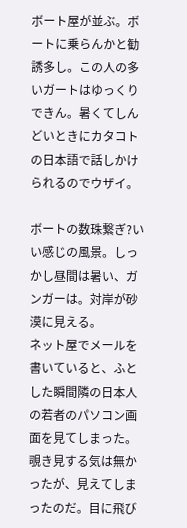ボート屋が並ぶ。ボートに乗らんかと勧誘多し。この人の多いガートはゆっくりできん。暑くてしんどいときにカタコトの日本語で話しかけられるのでウザイ。

ボートの数珠繋ぎ?いい感じの風景。しっかし昼間は暑い、ガンガーは。対岸が砂漠に見える。
ネット屋でメールを書いていると、ふとした瞬間隣の日本人の若者のパソコン画面を見てしまった。覗き見する気は無かったが、見えてしまったのだ。目に飛び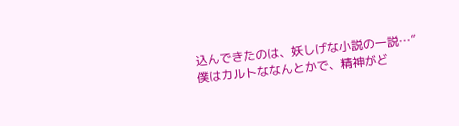込んできたのは、妖しげな小説の一説…”僕はカルトななんとかで、精神がど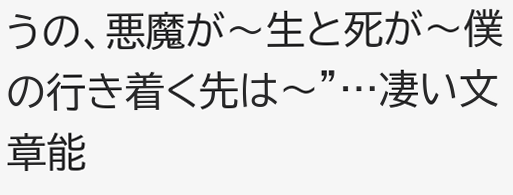うの、悪魔が〜生と死が〜僕の行き着く先は〜”…凄い文章能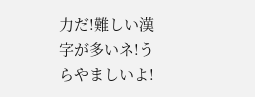力だ!難しい漢字が多いネ!うらやましいよ!